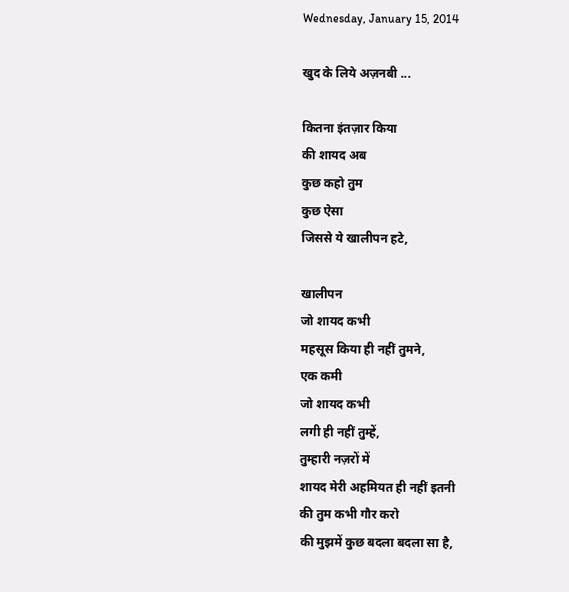Wednesday, January 15, 2014

खुद के लिये अज़नबी ...

कितना इंतज़ार किया
की शायद अब
कुछ कहो तुम
कुछ ऐसा
जिससे ये खालीपन हटे,

खालीपन
जो शायद कभी
महसूस किया ही नहीं तुमने,
एक कमी
जो शायद कभी
लगी ही नहीं तुम्हें,
तुम्हारी नज़रों में
शायद मेरी अहमियत ही नहीं इतनी
की तुम कभी गौर करो
की मुझमें कुछ बदला बदला सा है,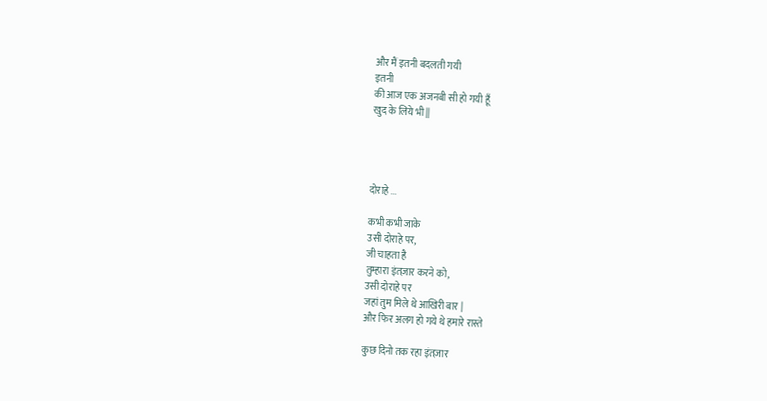और मैं इतनी बदलती गयी
इतनी
की आज एक अजनबी सी हो गयी हूँ
खुद के लिये भी ||




दोराहे ...

कभी कभी जाके
उसी दोराहे पर,
जी चाहता है
तुम्हारा इंतज़ार करने को,
उसी दोराहे पर
जहां तुम मिले थे आखिरी बार |
और फिर अलग हो गये थे हमारे रास्ते

कुछ दिनो तक रहा इंतज़ार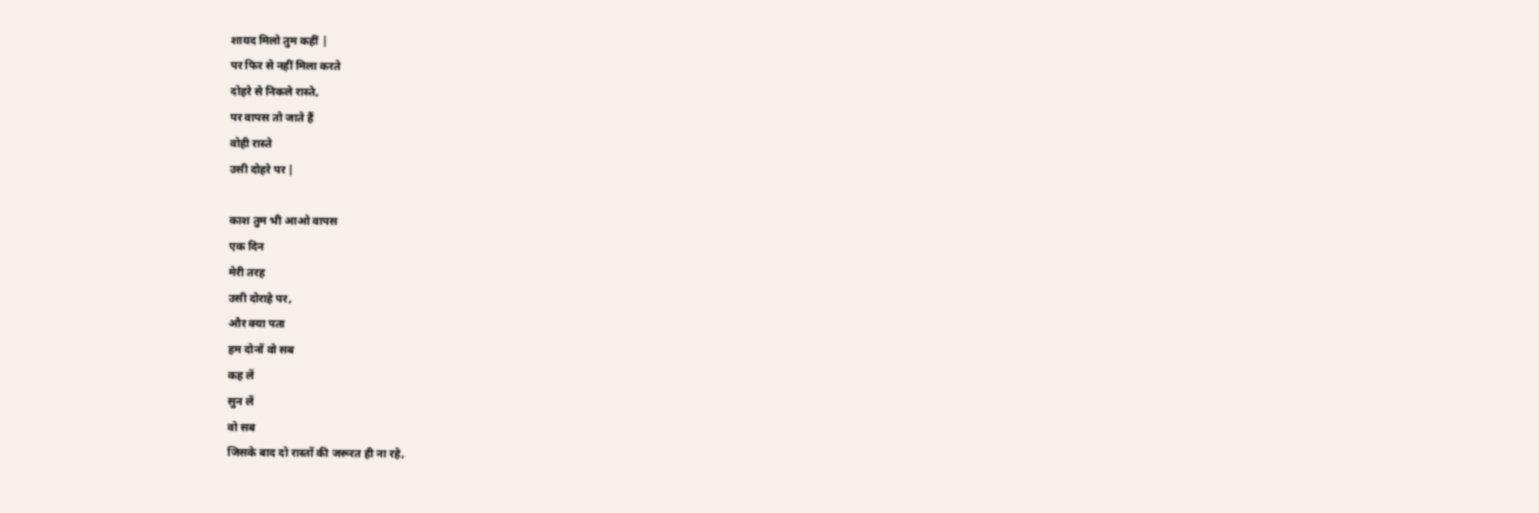शायद मिलो तुम कहीं |
पर फिर से नहीं मिला करते
दोहरे से निकले रास्ते,
पर वापस तो जाते हैं
वोही रास्ते
उसी दोहरे पर |

काश तुम भी आओ वापस
एक दिन
मेरी तरह
उसी दोराहे पर,
और क्या पता
हम दोनों वो सब
कह लें
सुन लें
वो सब
जिसके बाद दो रास्तों की जरूरत ही ना रहे,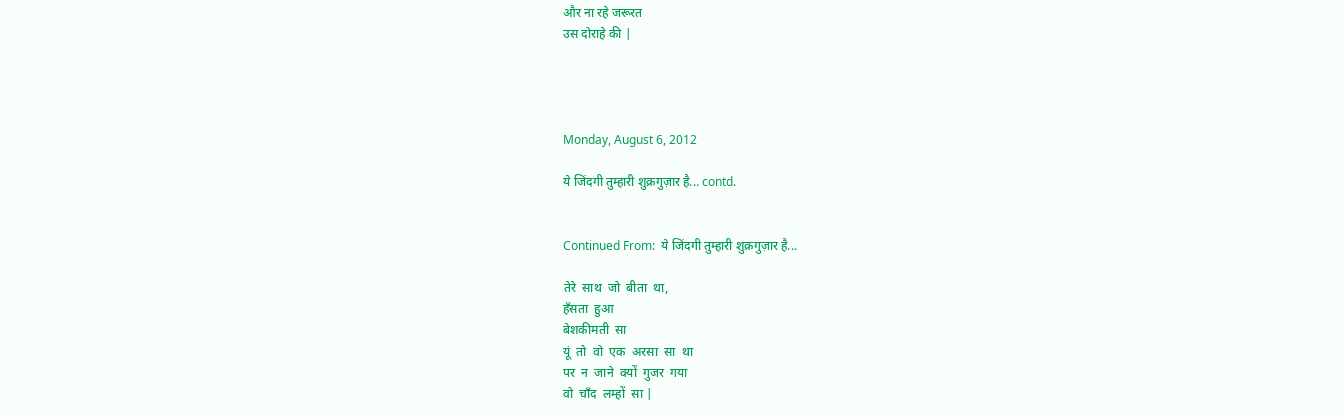और ना रहे जरूरत
उस दोराहे की |




Monday, August 6, 2012

ये जिंदगी तुम्हारी शुक्रगुज़ार है... contd.


Continued From:  ये जिंदगी तुम्हारी शुक्रगुज़ार है...

तेरे  साथ  जो  बीता  था,
हँसता  हुआ
बेशकीमती  सा
यूं  तो  वो  एक  अरसा  सा  था
पर  न  जाने  क्यों  गुजर  गया
वो  चाँद  लम्हों  सा |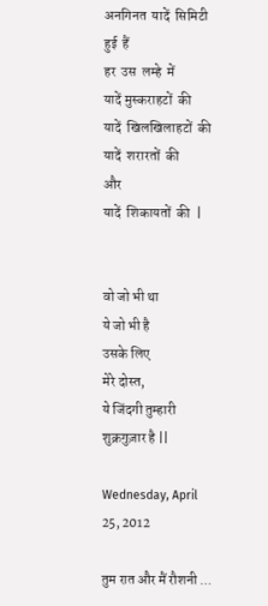अनगिनत  यादें  सिमिटी  हुई  हैं
हर  उस  लम्हे  में
यादें मुस्कराहटों  की
यादें  खिलखिलाहटों  की
यादें  शरारतों  की
और
यादें  शिकायतों  की  |


वो जो भी था
ये जो भी है
उसके लिए
मेरे दोस्त,
ये जिंदगी तुम्हारी शुक्रगुज़ार है ||

Wednesday, April 25, 2012

तुम रात और मैं रौशनी ...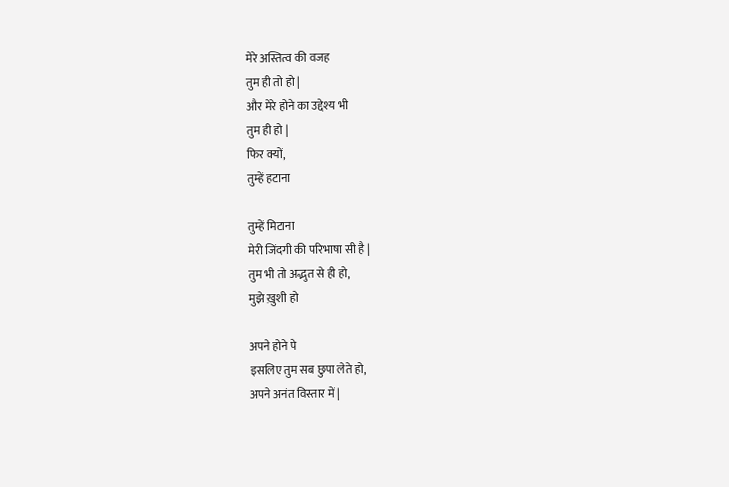मेरे अस्तित्व की वजह
तुम ही तो हो |
और मेरे होने का उद्देश्य भी
तुम ही हो |
फिर क्यों,
तुम्हें हटाना

तुम्हें मिटाना
मेरी जिंदगी की परिभाषा सी है |
तुम भी तो अद्भुत से ही हो,
मुझे ख़ुशी हो

अपने होने पे
इसलिए तुम सब छुपा लेते हो,
अपने अनंत विस्तार में |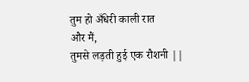तुम हो अँधेरी काली रात
और मैं,
तुमसे लड़ती हुई एक रौशनी ||